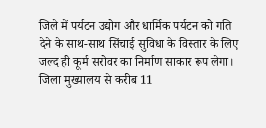जिले में पर्यटन उद्योग और धार्मिक पर्यटन को गति देने के साथ-साथ सिंचाई सुविधा के विस्तार के लिए जल्द ही कूर्म सरोवर का निर्माण साकार रूप लेगा। जिला मुख्यालय से करीब 11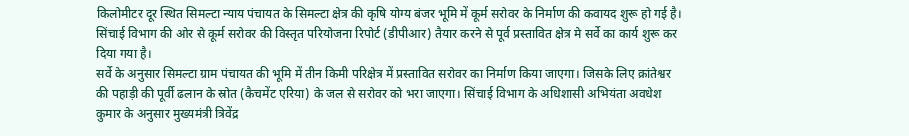किलोमीटर दूर स्थित सिमल्टा न्याय पंचायत के सिमल्टा क्षेत्र की कृषि योग्य बंजर भूमि में कूर्म सरोवर के निर्माण की कवायद शुरू हो गई है। सिंचाई विभाग की ओर से कूर्म सरोवर की विस्तृत परियोजना रिपोर्ट (डीपीआर) तैयार करने से पूर्व प्रस्तावित क्षेत्र मे सर्वे का कार्य शुरू कर दिया गया है।
सर्वे के अनुसार सिमल्टा ग्राम पंचायत की भूमि में तीन किमी परिक्षेत्र में प्रस्तावित सरोवर का निर्माण किया जाएगा। जिसके लिए क्रांतेश्वर की पहाड़ी की पूर्वी ढलान के स्रोत (कैचमेंट एरिया) के जल से सरोवर को भरा जाएगा। सिंचाई विभाग के अधिशासी अभियंता अवधेश कुमार के अनुसार मुख्यमंत्री त्रिवेंद्र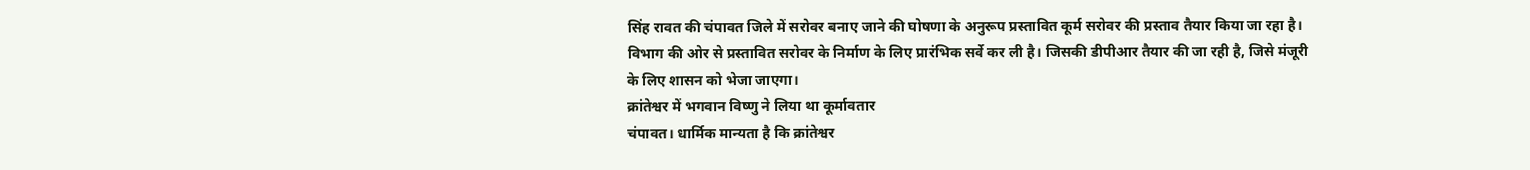सिंह रावत की चंपावत जिले में सरोवर बनाए जाने की घोषणा के अनुरूप प्रस्तावित कूर्म सरोवर की प्रस्ताव तैयार किया जा रहा है। विभाग की ओर से प्रस्तावित सरोवर के निर्माण के लिए प्रारंभिक सर्वे कर ली है। जिसकी डीपीआर तैयार की जा रही है, जिसे मंजूरी के लिए शासन को भेजा जाएगा।
क्रांतेश्वर में भगवान विष्णु ने लिया था कूर्मावतार
चंपावत। धार्मिक मान्यता है कि क्रांतेश्वर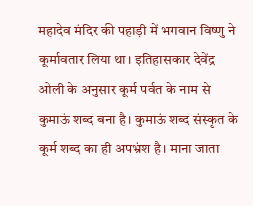महादेव मंदिर की पहाड़ी में भगवान विष्णु ने कूर्मावतार लिया था। इतिहासकार देवेंद्र ओली के अनुसार कूर्म पर्वत के नाम से कुमाऊं शब्द बना है। कुमाऊं शब्द संस्कृत के कूर्म शब्द का ही अपभ्रंश है। माना जाता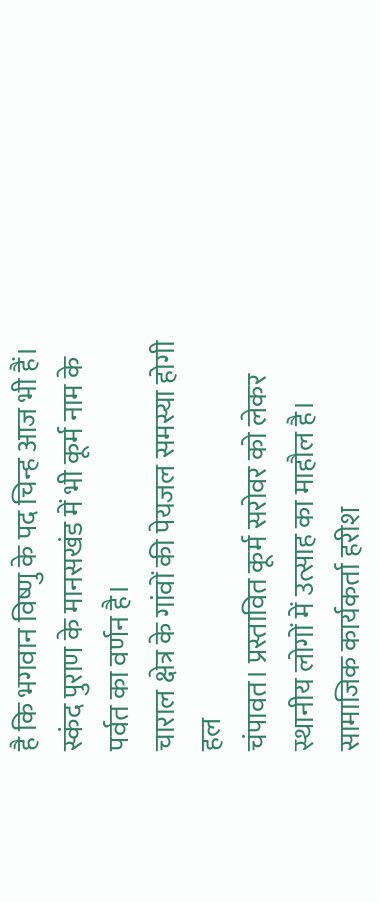है कि भगवान विष्णु के पद चिन्ह आज भी हैं। स्कंद पुराण के मानसखंड में भी कूर्म नाम के पर्वत का वर्णन है।
चाराल क्षेत्र के गांवों की पेयजल समस्या होगी हल
चंपावत। प्रस्तावित कूर्म सरोवर को लेकर स्थानीय लोगों में उत्साह का माहौल है। सामाजिक कार्यकर्ता हरीश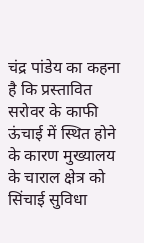चंद्र पांडेय का कहना है कि प्रस्तावित सरोवर के काफी ऊंचाई में स्थित होने के कारण मुख्यालय के चाराल क्षेत्र को सिंचाई सुविधा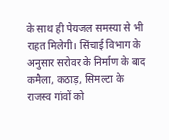के साथ ही पेयजल समस्या से भी राहत मिलेगी। सिंचाई विभाग के अनुसार सरोवर के निर्माण के बाद कमैला, कठाड़, सिमल्टा के राजस्व गांवों को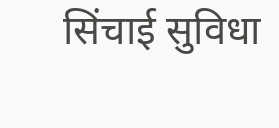सिंचाई सुविधा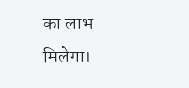का लाभ मिलेगा।